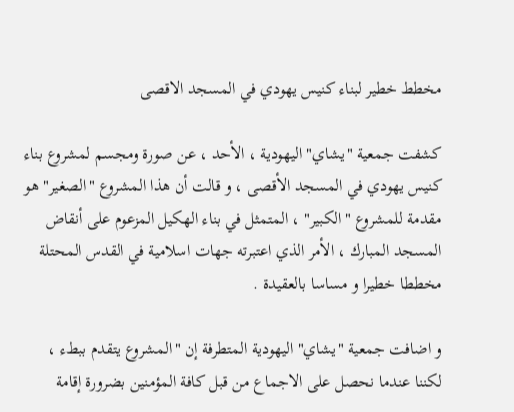مخطط خطير لبناء كنيس يهودي في المسجد الاقصى

كشفت جمعية "يشاي" اليهودية ، الأحد ، عن صورة ومجسم لمشروع بناء كنيس يهودي في المسجد الأقصى ، و قالت أن هذا المشروع "الصغير" هو مقدمة للمشروع "الكبير" ، المتمثل في بناء الهكيل المزعوم على أنقاض المسجد المبارك ، الأمر الذي اعتبرته جهات اسلامية في القدس المحتلة مخططا خطيرا و مساسا بالعقيدة .

و اضافت جمعية "يشاي" اليهودية المتطرفة إن "المشروع يتقدم ببطء ، لكننا عندما نحصل على الاجماع من قبل كافة المؤمنين بضرورة إقامة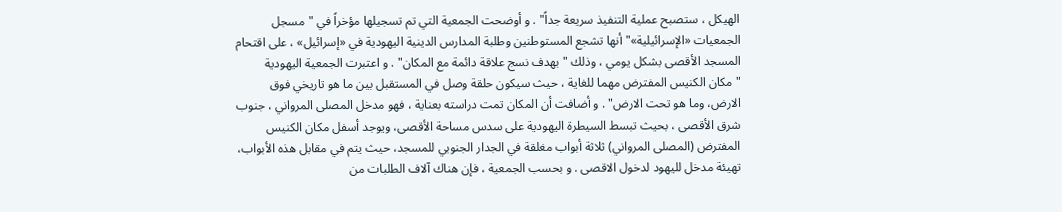الهيكل ، ستصبح عملية التنفيذ سريعة جداً" . و أوضحت الجمعية التي تم تسجيلها مؤخراً في "مسجل الجمعيات «الإسرائيلية»" أنها تشجع المستوطنين وطلبة المدارس الدينية اليهودية في «إسرائيل» ، على اقتحام المسجد الأقصى بشكل يومي ، وذلك "بهدف نسج علاقة دائمة مع المكان" . و اعتبرت الجمعية اليهودية "مكان الكنيس المفترض مهما للغاية ، حيث سيكون حلقة وصل في المستقبل بين ما هو تاريخي فوق الارض، وما هو تحت الارض" . و أضافت أن المكان تمت دراسته بعناية ، فهو مدخل المصلى المرواني ، جنوب شرق الأقصى ، بحيث تبسط السيطرة اليهودية على سدس مساحة الأقصى، ويوجد أسفل مكان الكنيس المفترض (المصلى المرواني) ثلاثة أبواب مغلقة في الجدار الجنوبي للمسجد، حيث يتم في مقابل هذه الأبواب، تهيئة مدخل لليهود لدخول الاقصى . و بحسب الجمعية ، فإن هناك آلاف الطلبات من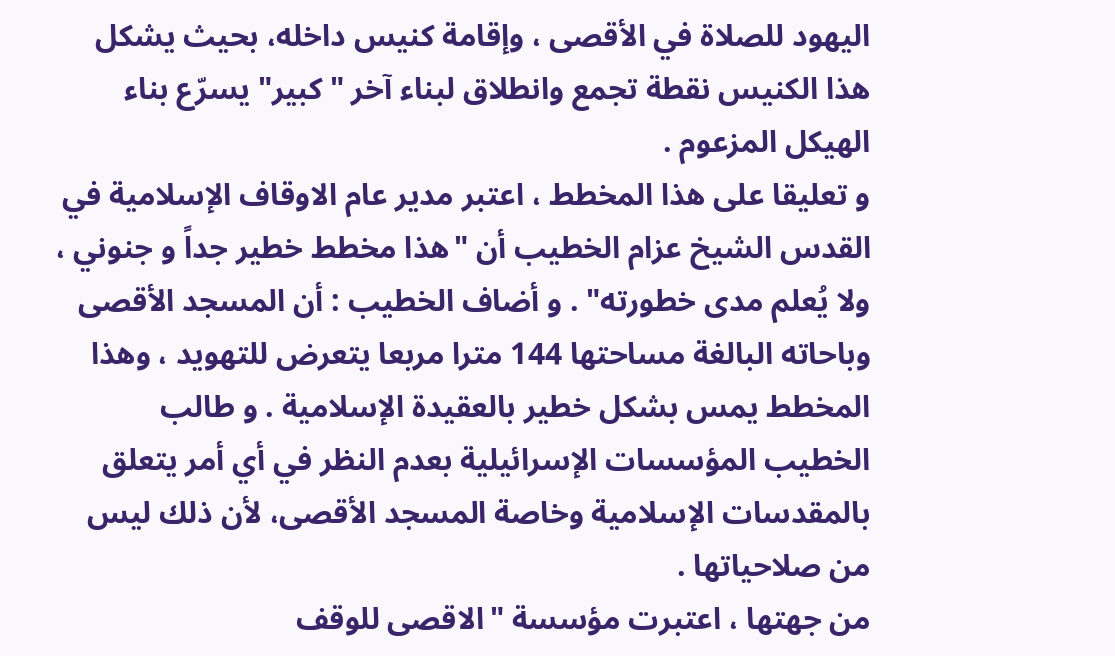اليهود للصلاة في الأقصى ، وإقامة كنيس داخله، بحيث يشكل هذا الكنيس نقطة تجمع وانطلاق لبناء آخر "كبير" يسرّع بناء الهيكل المزعوم .
و تعليقا على هذا المخطط ، اعتبر مدير عام الاوقاف الإسلامية في القدس الشيخ عزام الخطيب أن "هذا مخطط خطير جداً و جنوني ، ولا يُعلم مدى خطورته" . و أضاف الخطيب : أن المسجد الأقصى وباحاته البالغة مساحتها 144 مترا مربعا يتعرض للتهويد ، وهذا المخطط يمس بشكل خطير بالعقيدة الإسلامية . و طالب الخطيب المؤسسات الإسرائيلية بعدم النظر في أي أمر يتعلق بالمقدسات الإسلامية وخاصة المسجد الأقصى، لأن ذلك ليس من صلاحياتها .
من جهتها ، اعتبرت مؤسسة "الاقصى للوقف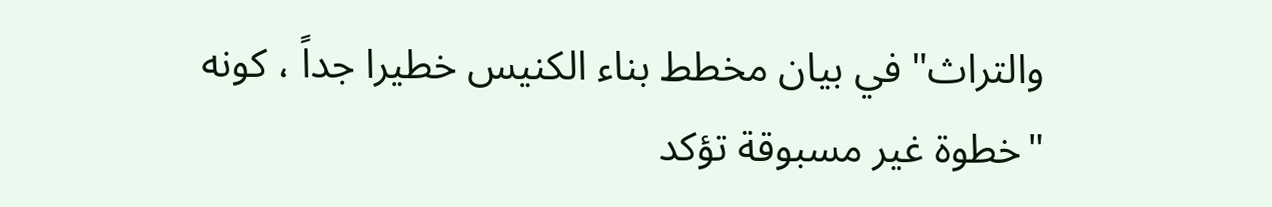والتراث" في بيان مخطط بناء الكنيس خطيرا جداً ، كونه "خطوة غير مسبوقة تؤكد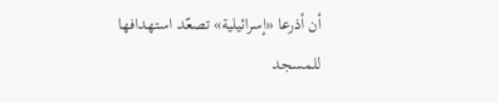أن أذرعا «إسرائيلية» تصعّد استهدافها للمسجد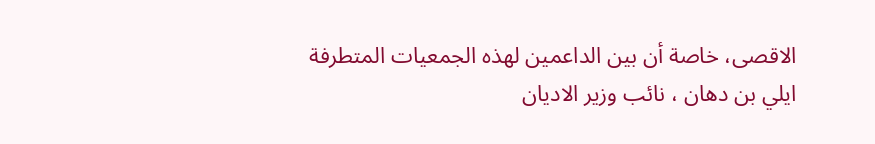الاقصى، خاصة أن بين الداعمين لهذه الجمعيات المتطرفة ايلي بن دهان ، نائب وزير الاديان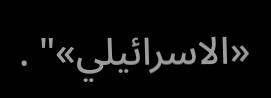«الاسرائيلي»" .